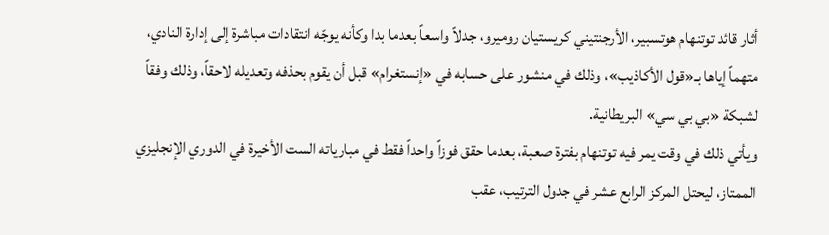أثار قائد توتنهام هوتسبير، الأرجنتيني كريستيان روميرو، جدلاً واسعاً بعدما بدا وكأنه يوجّه انتقادات مباشرة إلى إدارة النادي، متهماً إياها بـ«قول الأكاذيب»، وذلك في منشور على حسابه في «إنستغرام» قبل أن يقوم بحذفه وتعديله لاحقاً، وذلك وفقاً لشبكة «بي بي سي» البريطانية.
ويأتي ذلك في وقت يمر فيه توتنهام بفترة صعبة، بعدما حقق فوزاً واحداً فقط في مبارياته الست الأخيرة في الدوري الإنجليزي الممتاز، ليحتل المركز الرابع عشر في جدول الترتيب، عقب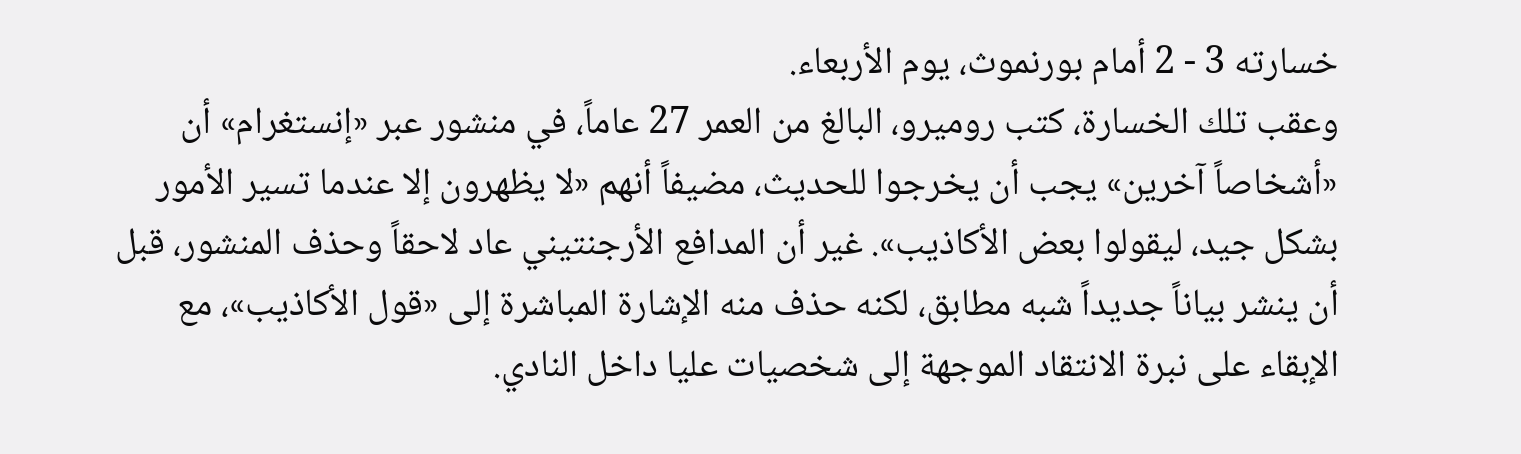خسارته 3 - 2 أمام بورنموث، يوم الأربعاء.
وعقب تلك الخسارة، كتب روميرو، البالغ من العمر 27 عاماً، في منشور عبر «إنستغرام» أن «أشخاصاً آخرين» يجب أن يخرجوا للحديث، مضيفاً أنهم «لا يظهرون إلا عندما تسير الأمور بشكل جيد، ليقولوا بعض الأكاذيب». غير أن المدافع الأرجنتيني عاد لاحقاً وحذف المنشور، قبل أن ينشر بياناً جديداً شبه مطابق، لكنه حذف منه الإشارة المباشرة إلى «قول الأكاذيب»، مع الإبقاء على نبرة الانتقاد الموجهة إلى شخصيات عليا داخل النادي.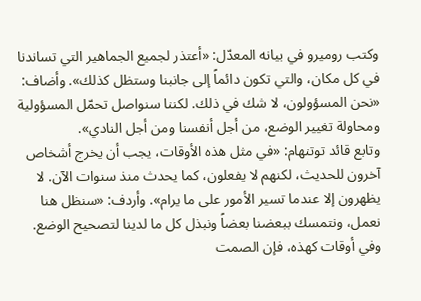وكتب روميرو في بيانه المعدّل: «أعتذر لجميع الجماهير التي تساندنا في كل مكان، والتي تكون دائماً إلى جانبنا وستظل كذلك». وأضاف: «نحن المسؤولون، لا شك في ذلك. لكننا سنواصل تحمّل المسؤولية ومحاولة تغيير الوضع، من أجل أنفسنا ومن أجل النادي».
وتابع قائد توتنهام: «في مثل هذه الأوقات، يجب أن يخرج أشخاص آخرون للحديث، لكنهم لا يفعلون، كما يحدث منذ سنوات الآن. لا يظهرون إلا عندما تسير الأمور على ما يرام». وأردف: «سنظل هنا نعمل، ونتمسك ببعضنا بعضاً ونبذل كل ما لدينا لتصحيح الوضع. وفي أوقات كهذه، فإن الصمت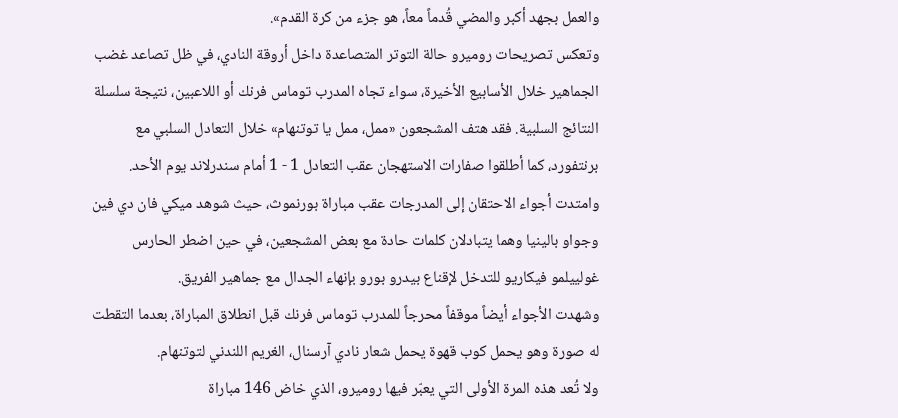والعمل بجهد أكبر والمضي قُدماً معاً، هو جزء من كرة القدم».
وتعكس تصريحات روميرو حالة التوتر المتصاعدة داخل أروقة النادي، في ظل تصاعد غضب الجماهير خلال الأسابيع الأخيرة، سواء تجاه المدرب توماس فرنك أو اللاعبين، نتيجة سلسلة النتائج السلبية. فقد هتف المشجعون «ممل، ممل يا توتنهام» خلال التعادل السلبي مع برنتفورد، كما أطلقوا صفارات الاستهجان عقب التعادل 1 - 1 أمام سندرلاند يوم الأحد.
وامتدت أجواء الاحتقان إلى المدرجات عقب مباراة بورنموث، حيث شوهد ميكي فان دي فين وجواو بالينيا وهما يتبادلان كلمات حادة مع بعض المشجعين، في حين اضطر الحارس غولييلمو فيكاريو للتدخل لإقناع بيدرو بورو بإنهاء الجدال مع جماهير الفريق.
وشهدت الأجواء أيضاً موقفاً محرجاً للمدرب توماس فرنك قبل انطلاق المباراة، بعدما التقطت له صورة وهو يحمل كوب قهوة يحمل شعار نادي آرسنال، الغريم اللندني لتوتنهام.
ولا تُعد هذه المرة الأولى التي يعبّر فيها روميرو، الذي خاض 146 مباراة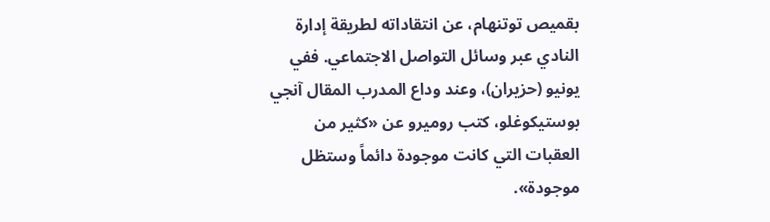بقميص توتنهام، عن انتقاداته لطريقة إدارة النادي عبر وسائل التواصل الاجتماعي. ففي يونيو (حزيران)، وعند وداع المدرب المقال آنجي بوستيكوغلو، كتب روميرو عن «كثير من العقبات التي كانت موجودة دائماً وستظل موجودة».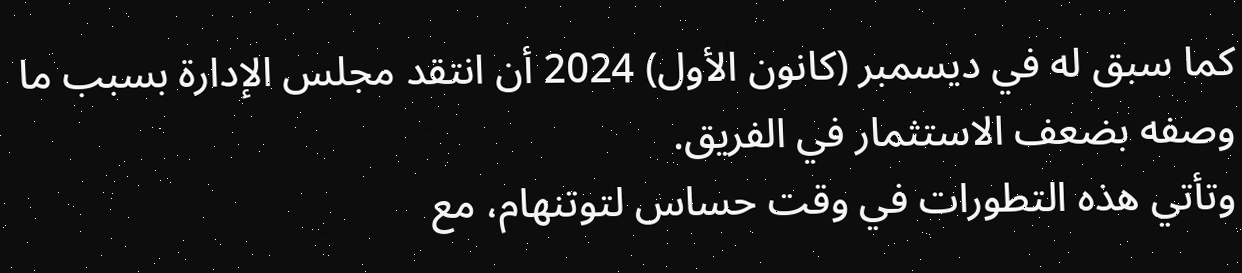كما سبق له في ديسمبر (كانون الأول) 2024 أن انتقد مجلس الإدارة بسبب ما وصفه بضعف الاستثمار في الفريق.
وتأتي هذه التطورات في وقت حساس لتوتنهام، مع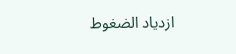ازدياد الضغوط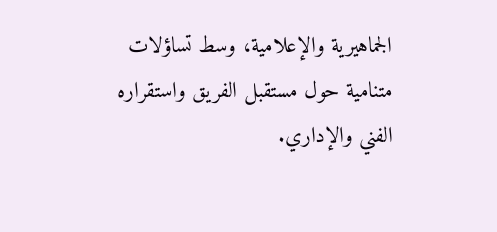الجماهيرية والإعلامية، وسط تساؤلات متنامية حول مستقبل الفريق واستقراره الفني والإداري.